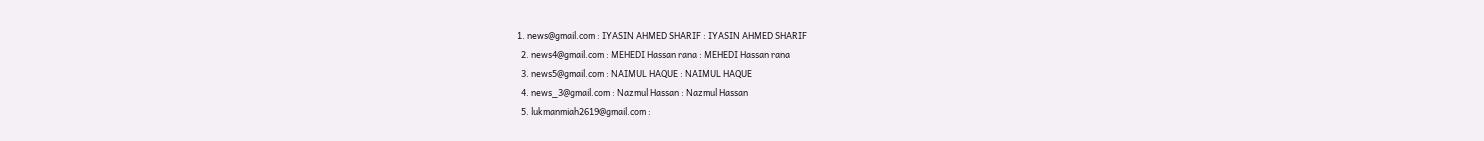1. news@gmail.com : IYASIN AHMED SHARIF : IYASIN AHMED SHARIF
  2. news4@gmail.com : MEHEDI Hassan rana : MEHEDI Hassan rana
  3. news5@gmail.com : NAIMUL HAQUE : NAIMUL HAQUE
  4. news_3@gmail.com : Nazmul Hassan : Nazmul Hassan
  5. lukmanmiah2619@gmail.com :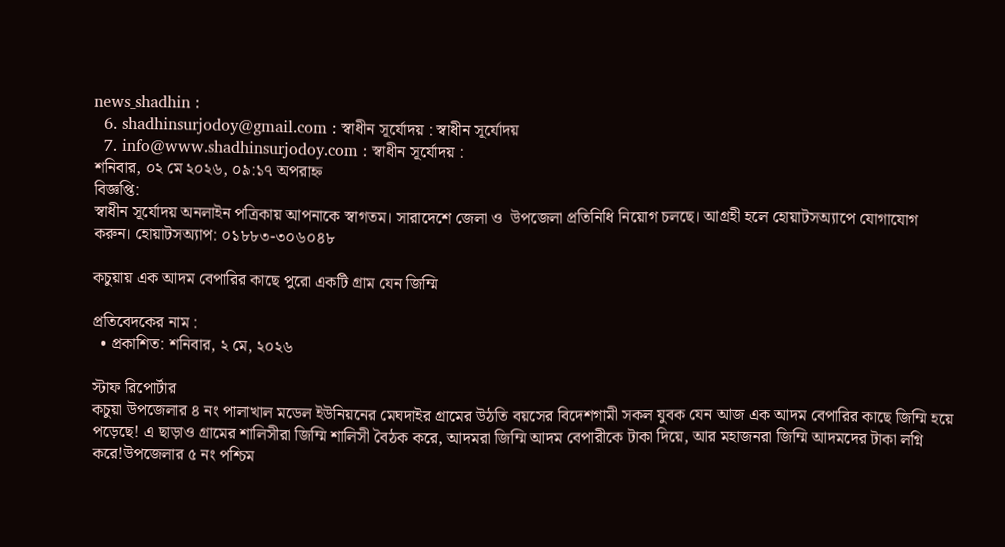news_shadhin :
  6. shadhinsurjodoy@gmail.com : স্বাধীন সূর্যোদয় : স্বাধীন সূর্যোদয়
  7. info@www.shadhinsurjodoy.com : স্বাধীন সূর্যোদয় :
শনিবার, ০২ মে ২০২৬, ০৯:১৭ অপরাহ্ন
বিজ্ঞপ্তি:
স্বাধীন সূর্যোদয় অনলাইন পত্রিকায় আপনাকে স্বাগতম। সারাদেশে জেলা ও  উপজেলা প্রতিনিধি নিয়োগ চলছে। আগ্রহী হলে হোয়াটসঅ্যাপে যোগাযোগ করুন। হোয়াটসঅ্যাপ: ০১৮৮৩-৩০৬০৪৮

কচুয়ায় এক আদম বেপারির কাছে পুরো একটি গ্রাম যেন জিম্মি

প্রতিবেদকের নাম :
  • প্রকাশিত: শনিবার, ২ মে, ২০২৬

স্টাফ রিপোর্টার
কচুয়া উপজেলার ৪ নং পালাখাল মডেল ইউনিয়নের মেঘদাইর গ্রামের উঠতি বয়সের বিদেশগামী সকল যুবক যেন আজ এক আদম বেপারির কাছে জিম্মি হয়ে পড়েছে! এ ছাড়াও গ্রামের শালিসীরা জিম্মি শালিসী বৈঠক করে, আদমরা জিম্মি আদম বেপারীকে টাকা দিয়ে, আর মহাজনরা জিম্মি আদমদের টাকা লগ্নি করে!উপজেলার ৫ নং পশ্চিম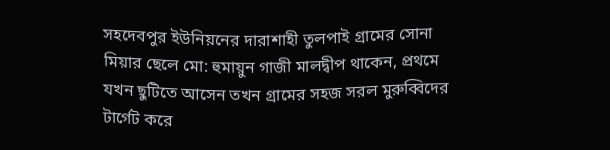সহদেবপুর ইউনিয়নের দারাশাহী তুলপাই গ্রামের সোনা মিয়ার ছেলে মো: হুমায়ুন গাজী মালদ্বীপ থাকেন, প্রথমে যখন ছুটিতে আসেন তখন গ্রামের সহজ সরল মুরুব্বিদের টার্গেট করে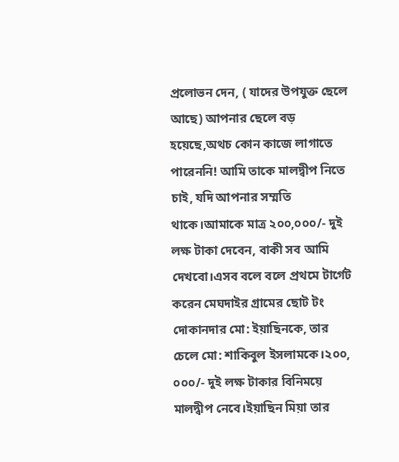প্রলোভন দেন, ( যাদের উপযুক্ত ছেলে আছে) আপনার ছেলে বড় হয়েছে,অথচ কোন কাজে লাগাতে পারেননি! আমি তাকে মালদ্বীপ নিতে চাই, যদি আপনার সম্মতি থাকে।আমাকে মাত্র ২০০,০০০/- দুই লক্ষ টাকা দেবেন, বাকী সব আমি দেখবো।এসব বলে বলে প্রথমে টার্গেট করেন মেঘদাইর গ্রামের ছোট টং দোকানদার মো: ইয়াছিনকে, তার চেলে মো: শাকিবুল ইসলামকে।২০০, ০০০/- দুই লক্ষ টাকার বিনিময়ে মালদ্বীপ নেবে।ইয়াছিন মিয়া তার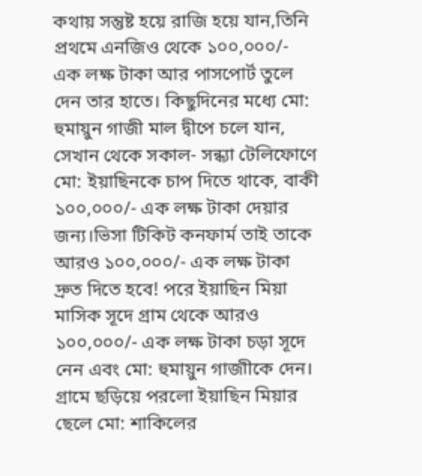কথায় সন্তুষ্ট হয়ে রাজি হয়ে যান,তিনি প্রথমে এনজিও থেকে ১০০,০০০/- এক লক্ষ টাকা আর পাসপোর্ট তুলে দেন তার হাতে। কিছুদিনের মধ্যে মো: হুমায়ুন গাজী মাল দ্বীপে চলে যান, সেখান থেকে সকাল- সন্ধ্যা টেলিফোণে মো: ইয়াছিনকে চাপ দিতে থাকে, বাকী ১০০,০০০/- এক লক্ষ টাকা দেয়ার জন্য।ভিসা টিকিট কনফার্ম তাই তাকে আরও ১০০,০০০/- এক লক্ষ টাকা দ্রুত দিতে হবে! পরে ইয়াছিন মিয়া মাসিক সূদে গ্রাম থেকে আরও ১০০,০০০/- এক লক্ষ টাকা চড়া সূদে নেন এবং মো: হুমায়ুন গাজাীকে দেন। গ্রামে ছড়িয়ে পরলো ইয়াছিন মিয়ার ছেলে মো: শাকিলের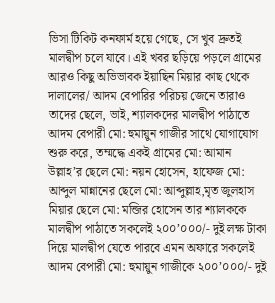ভিসা টিকিট কনফার্ম হয়ে গেছে, সে খুব দ্রুতই মালদ্বীপ চলে যাবে। এই খবর ছড়িয়ে পড়লে গ্রামের আরও কিছু অভিভাবক ইয়াছিন মিয়ার কাছ থেকে দালালের/ আদম বেপারির পরিচয় জেনে তারাও তাদের ছেলে, ভাই, শ্যালকদের মালদ্বীপ পাঠাতে আদম বেপারী মো: হুমায়ুন গাজীর সাথে যোগাযোগ শুরু করে, তম্মদ্ধে একই গ্রামের মো: আমান উল্লাহ’র ছেলে মো: নয়ন হোসেন, হাফেজ মো: আব্দুল মান্নানের ছেলে মো: আব্দুল্লাহ,মৃত জুলহাস মিয়ার ছেলে মো: মন্জির হোসেন তার শ্যালককে মালদ্বীপ পাঠাতে সকলেই ২০০’০০০/- দুই লক্ষ টাকা দিয়ে মালদ্বীপ যেতে পারবে এমন অফারে সকলেই আদম বেপারী মো: হুমায়ুন গাজীকে ২০০’০০০/- দুই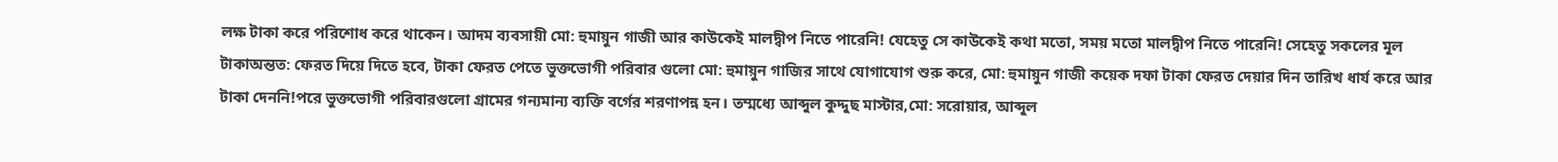লক্ষ টাকা করে পরিশোধ করে থাকেন। আদম ব্যবসায়ী মো: হুমায়ুন গাজী আর কাউকেই মালদ্বীপ নিতে পারেনি! যেহেতু সে কাউকেই কথা মতো, সময় মতো মালদ্বীপ নিতে পারেনি! সেহেতু সকলের মূল টাকাঅন্তত: ফেরত দিয়ে দিতে হবে, টাকা ফেরত পেতে ভুক্তভোগী পরিবার গুলো মো: হুমায়ুন গাজির সাথে যোগাযোগ শুরু করে, মো: হুমায়ুন গাজী কয়েক দফা টাকা ফেরত দেয়ার দিন তারিখ ধার্য করে আর টাকা দেননি!পরে ভুক্তভোগী পরিবারগুলো গ্রামের গন্যমান্য ব্যক্তি বর্গের শরণাপন্ন হন। তম্মধ্যে আব্দুল কুদ্দুছ মাস্টার,মো: সরোয়ার, আব্দুল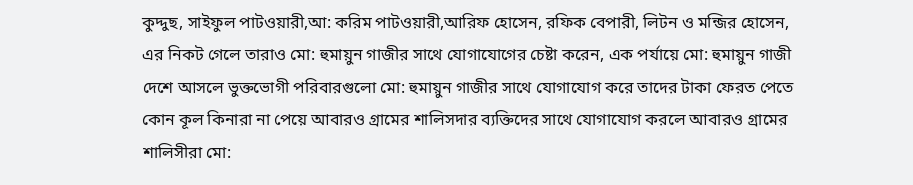কুদ্দুছ, সাইফুল পাটওয়ারী,আ: করিম পাটওয়ারী,আরিফ হোসেন, রফিক বেপারী, লিটন ও মন্জির হোসেন, এর নিকট গেলে তারাও মো: হুমায়ুন গাজীর সাথে যোগাযোগের চেষ্টা করেন, এক পর্যায়ে মো: হুমায়ুন গাজী দেশে আসলে ভুক্তভোগী পরিবারগুলো মো: হুমায়ুন গাজীর সাথে যোগাযোগ করে তাদের টাকা ফেরত পেতে কোন কূল কিনারা না পেয়ে আবারও গ্রামের শালিসদার ব্যক্তিদের সাথে যোগাযোগ করলে আবারও গ্রামের শালিসীরা মো: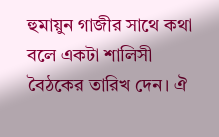হুমায়ুন গাজীর সাথে কথা বলে একটা শালিসী বৈঠকের তারিখ দেন। ঐ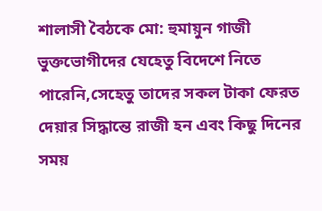শালাসী বৈঠকে মো: হুমায়ুন গাজী ভুক্তভোগীদের যেহেতু বিদেশে নিতে পারেনি,সেহেতু তাদের সকল টাকা ফেরত দেয়ার সিদ্ধান্তে রাজী হন এবং কিছু দিনের সময়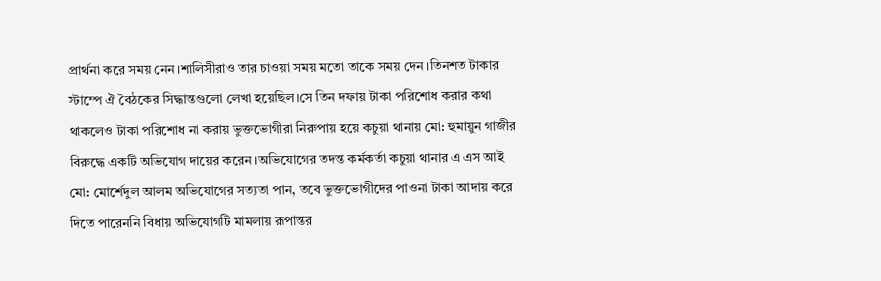প্রার্থনা করে সময় নেন।শালিসীরাও তার চাওয়া সময় মতো তাকে সময় দেন।তিনশত টাকার স্টাম্পে ঐ বৈঠকের সিদ্ধান্তগুলো লেখা হয়েছিল।সে তিন দফায় টাকা পরিশোধ করার কথা থাকলেও টাকা পরিশোধ না করায় ভুক্তভোগীরা নিরুপায় হয়ে কচুয়া থানায় মো: হুমায়ুন গাজীর বিরুদ্ধে একটি অভিযোগ দায়ের করেন।অভিযোগের তদন্ত কর্মকর্তা কচুয়া থানার এ এস আই মো: মোর্শেদুল আলম অভিযোগের সত্যতা পান, তবে ভুক্তভোগীদের পাওনা টাকা আদায় করে দিতে পারেননি বিধায় অভিযোগটি মামলায় রূপান্তর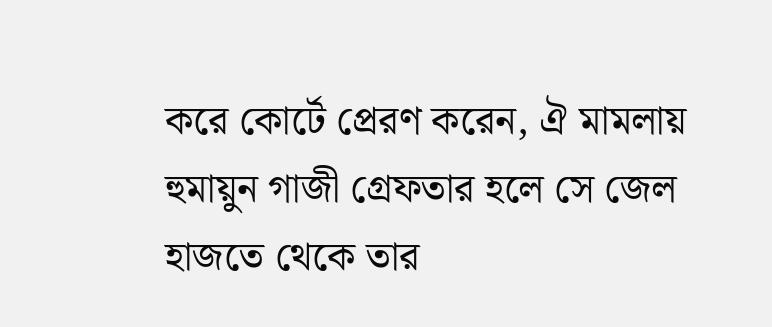করে কোর্টে প্রেরণ করেন, ঐ মামলায় হুমায়ুন গাজী গ্রেফতার হলে সে জেল হাজতে থেকে তার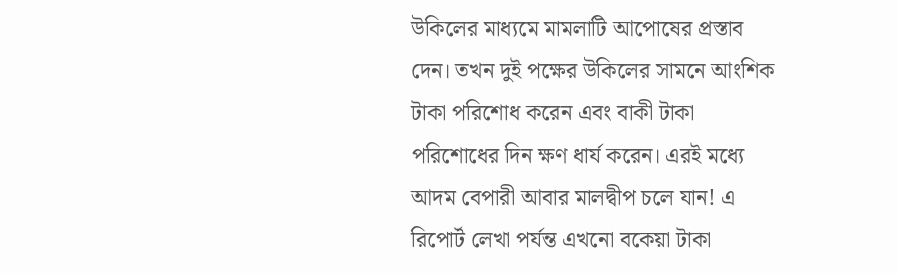উকিলের মাধ্যমে মামলাটি আপোষের প্রস্তাব দেন। তখন দুই পক্ষের উকিলের সামনে আংশিক টাকা পরিশোধ করেন এবং বাকী টাকা পরিশোধের দিন ক্ষণ ধার্য করেন। এরই মধ্যে আদম বেপারী আবার মালদ্বীপ চলে যান! এ রিপোর্ট লেখা পর্যন্ত এখনো বকেয়া টাকা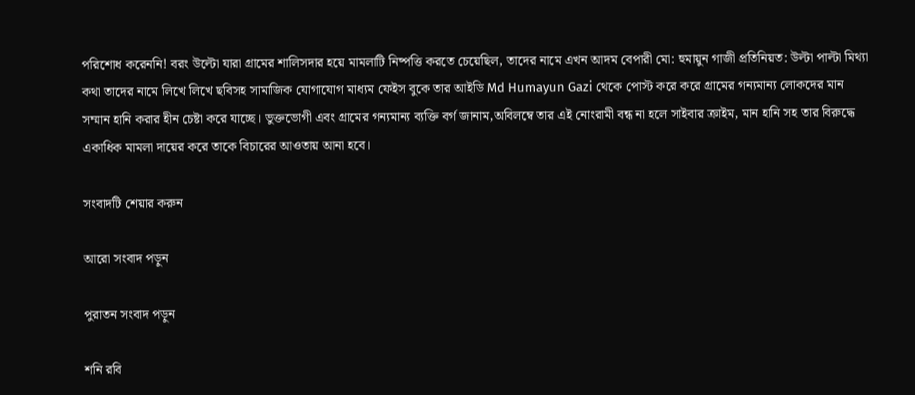পরিশোধ করেননি! বরং উল্টো যারা গ্রামের শালিসদার হয়ে মামলাটি নিষ্পত্তি করতে চেয়েছিল, তাদের নামে এখন আদম বেপারী মো: হুমায়ুন গাজী প্রতিনিয়ত: উল্টা পাল্টা মিথ্যা কথা তাদের নামে লিখে লিখে ছবিসহ সামাজিক যোগাযোগ মাধ্যম ফেইস বুকে তার আইডি Md Humayun Gazi থেকে পোস্ট করে করে গ্রামের গন্যমান্য লোকদের মান সম্মান হানি করার হীন চেষ্টা করে যাচ্ছে। ভুক্তভোগী এবং গ্রামের গন্যমান্য ব্যক্তি বর্গ জানাম,অবিলম্বে তার এই নোংরামী বন্ধ না হলে সাইবার ক্রাইম, মান হানি সহ তার বিরুদ্ধে একাধিক মামলা দায়ের করে তাকে বিচারের আওতায় আনা হবে।

সংবাদটি শেয়ার করুন

আরো সংবাদ পড়ুন

পুরাতন সংবাদ পড়ুন

শনি রবি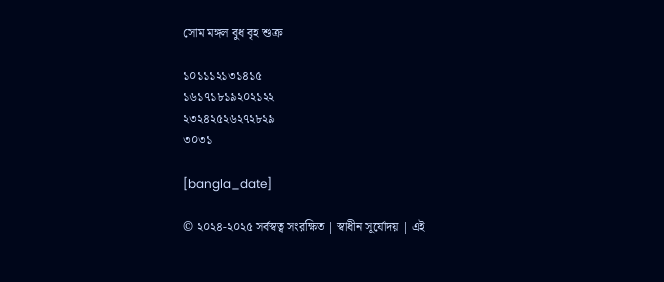সোম মঙ্গল বুধ বৃহ শুক্র

১০১১১২১৩১৪১৫
১৬১৭১৮১৯২০২১২২
২৩২৪২৫২৬২৭২৮২৯
৩০৩১

[bangla_date]

© ২০২৪-২০২৫ সর্বস্বত্ব সংরক্ষিত | স্বাধীন সূর্যোদয় | এই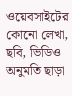ওয়েবসাইটের কোনো লেখা, ছবি, ভিডিও অনুমতি ছাড়া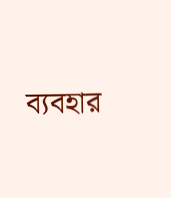ব্যবহার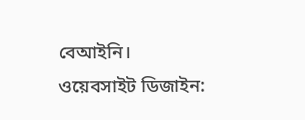বেআইনি।
ওয়েবসাইট ডিজাইন: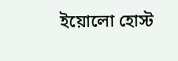ইয়োলো হোস্ট